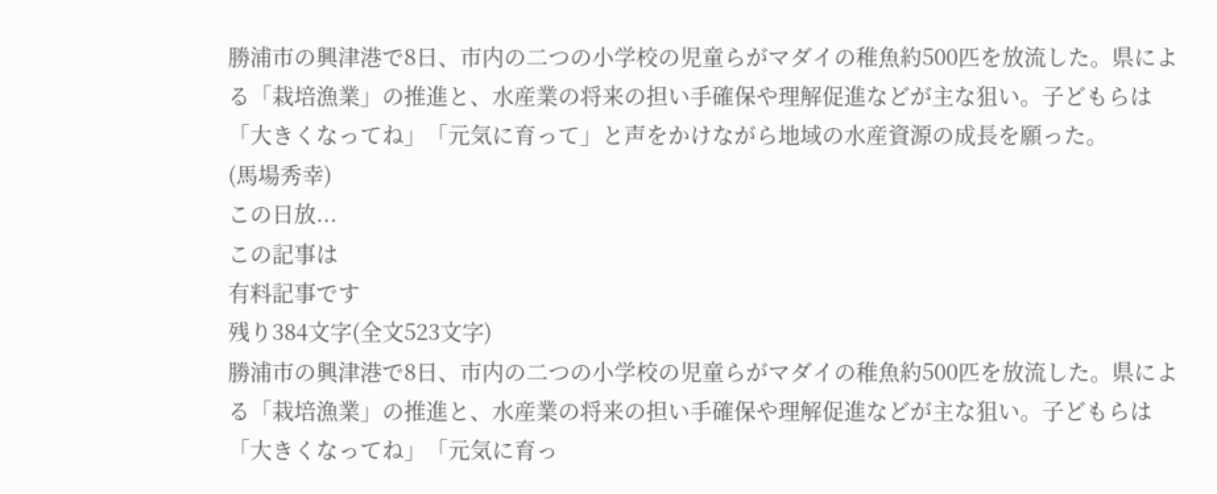勝浦市の興津港で8日、市内の二つの小学校の児童らがマダイの稚魚約500匹を放流した。県による「栽培漁業」の推進と、水産業の将来の担い手確保や理解促進などが主な狙い。子どもらは「大きくなってね」「元気に育って」と声をかけながら地域の水産資源の成長を願った。
(馬場秀幸)
この日放...
この記事は
有料記事です
残り384文字(全文523文字)
勝浦市の興津港で8日、市内の二つの小学校の児童らがマダイの稚魚約500匹を放流した。県による「栽培漁業」の推進と、水産業の将来の担い手確保や理解促進などが主な狙い。子どもらは「大きくなってね」「元気に育っ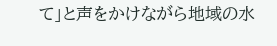て」と声をかけながら地域の水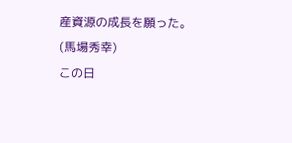産資源の成長を願った。
(馬場秀幸)
この日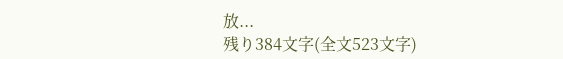放...
残り384文字(全文523文字)